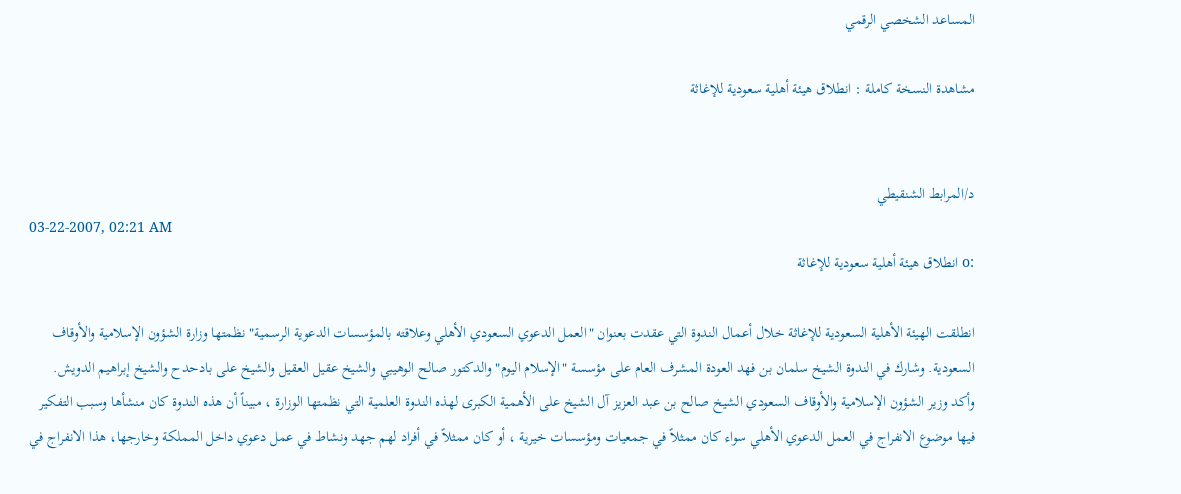المساعد الشخصي الرقمي

مشاهدة النسخة كاملة : انطلاق هيئة أهلية سعودية للإغاثة


د/المرابط الشنقيطي
03-22-2007, 02:21 AM
:o انطلاق هيئة أهلية سعودية للإغاثة

انطلقت الهيئة الأهلية السعودية للإغاثة خلال أعمال الندوة التي عقدت بعنوان "العمل الدعوي السعودي الأهلي وعلاقته بالمؤسسات الدعوية الرسمية" نظمتها وزارة الشؤون الإسلامية والأوقاف السعودية. وشارك في الندوة الشيخ سلمان بن فهد العودة المشرف العام على مؤسسة "الإسلام اليوم" والدكتور صالح الوهيبي والشيخ عقيل العقيل والشيخ على بادحدح والشيخ إبراهيم الدويش.
وأكد وزير الشؤون الإسلامية والأوقاف السعودي الشيخ صالح بن عبد العزيز آل الشيخ على الأهمية الكبرى لهذه الندوة العلمية التي نظمتها الوزارة ، مبيناً أن هذه الندوة كان منشأها وسبب التفكير فيها موضوع الانفراج في العمل الدعوي الأهلي سواء كان ممثلاً في جمعيات ومؤسسات خيرية ، أو كان ممثلاً في أفراد لهم جهد ونشاط في عمل دعوي داخل المملكة وخارجها، هذا الانفراج في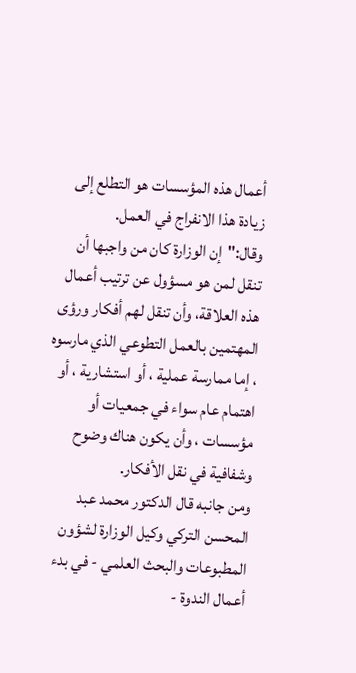أعمال هذه المؤسسات هو التطلع إلى زيادة هذا الانفراج في العمل.
وقال:"إن الوزارة كان من واجبها أن تنقل لمن هو مسؤول عن ترتيب أعمال هذه العلاقة، وأن تنقل لهم أفكار ورؤى المهتمين بالعمل التطوعي الذي مارسوه ، إما ممارسة عملية ، أو استشارية ، أو اهتمام عام سواء في جمعيات أو مؤسسات ، وأن يكون هناك وضوح وشفافية في نقل الأفكار.
ومن جانبه قال الدكتور محمد عبد المحسن التركي وكيل الوزارة لشؤون المطبوعات والبحث العلمي - في بدء أعمال الندوة -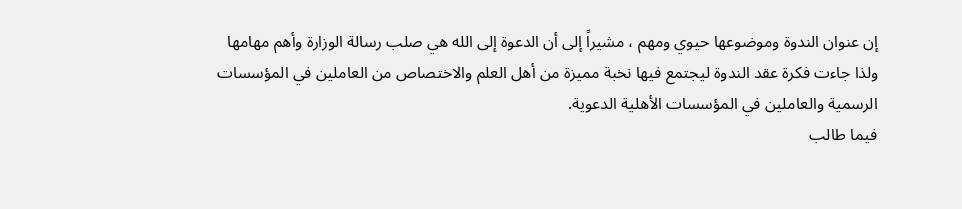إن عنوان الندوة وموضوعها حيوي ومهم ، مشيراً إلى أن الدعوة إلى الله هي صلب رسالة الوزارة وأهم مهامها ولذا جاءت فكرة عقد الندوة ليجتمع فيها نخبة مميزة من أهل العلم والاختصاص من العاملين في المؤسسات الرسمية والعاملين في المؤسسات الأهلية الدعوية.
فيما طالب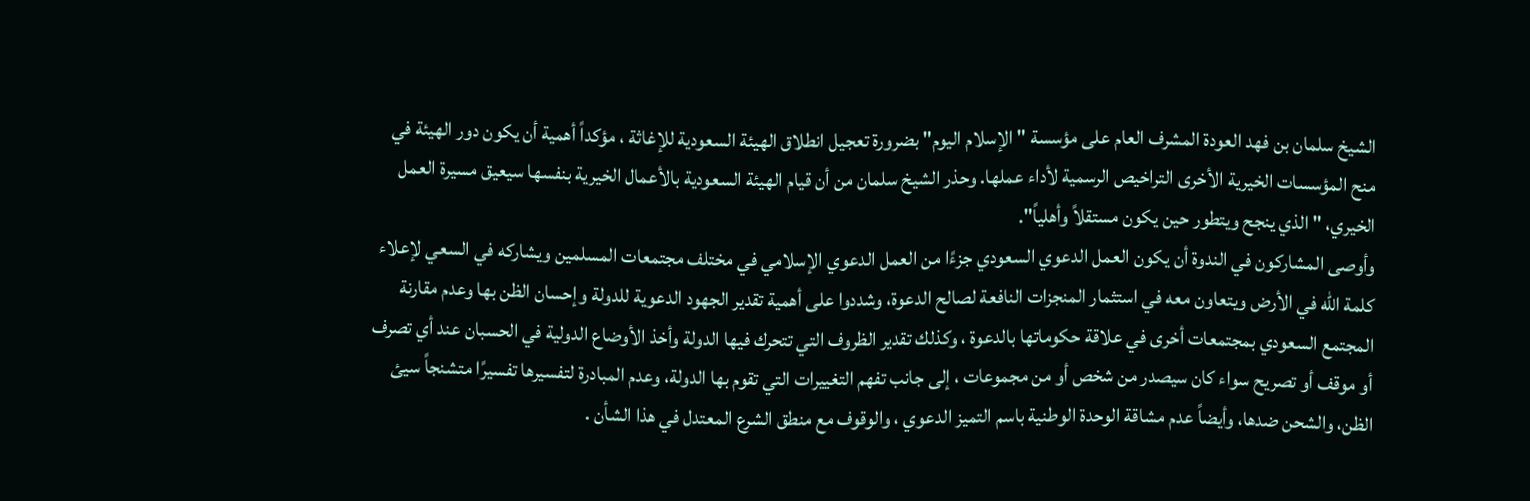الشيخ سلمان بن فهد العودة المشرف العام على مؤسسة "الإسلام اليوم" بضرورة تعجيل انطلاق الهيئة السعودية للإغاثة ، مؤكداً أهمية أن يكون دور الهيئة في منح المؤسسات الخيرية الأخرى التراخيص الرسمية لأداء عملها. وحذر الشيخ سلمان من أن قيام الهيئة السعودية بالأعمال الخيرية بنفسها سيعيق مسيرة العمل الخيري، "الذي ينجح ويتطور حين يكون مستقلاً وأهلياً".
وأوصى المشاركون في الندوة أن يكون العمل الدعوي السعودي جزءًا من العمل الدعوي الإسلامي في مختلف مجتمعات المسلمين ويشاركه في السعي لإعلاء كلمة الله في الأرض ويتعاون معه في استثمار المنجزات النافعة لصالح الدعوة، وشددوا على أهمية تقدير الجهود الدعوية للدولة وإحسان الظن بها وعدم مقارنة المجتمع السعودي بمجتمعات أخرى في علاقة حكوماتها بالدعوة ، وكذلك تقدير الظروف التي تتحرك فيها الدولة وأخذ الأوضاع الدولية في الحسبان عند أي تصرف أو موقف أو تصريح سواء كان سيصدر من شخص أو من مجموعات ، إلى جانب تفهم التغييرات التي تقوم بها الدولة، وعدم المبادرة لتفسيرها تفسيرًا متشنجاً سيئ الظن، والشحن ضدها، وأيضاً عدم مشاقة الوحدة الوطنية باسم التميز الدعوي ، والوقوف مع منطق الشرع المعتدل في هذا الشأن .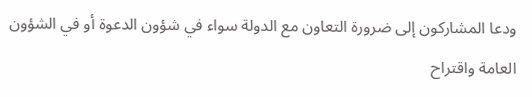ودعا المشاركون إلى ضرورة التعاون مع الدولة سواء في شؤون الدعوة أو في الشؤون العامة واقتراح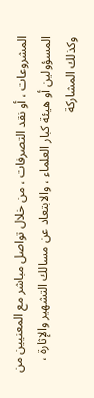المشروعات ، أو نقد التصرفات ، من خلال تواصل مباشر مع المعنيين من المسؤولين أو هيئة كبار العلماء ، والابتعاد عن مسالك التشهير والإثارة ، وكذلك المشاركة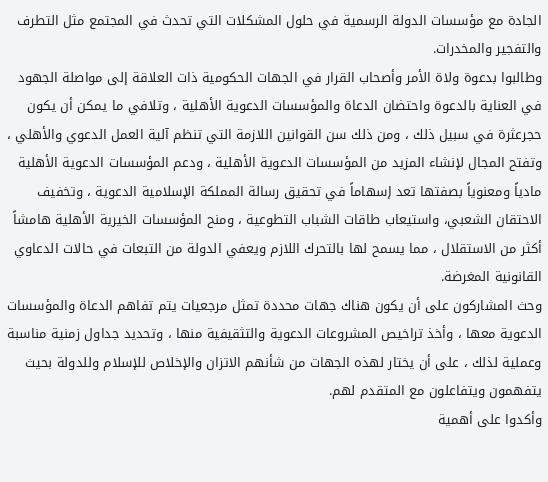الجادة مع مؤسسات الدولة الرسمية في حلول المشكلات التي تحدث في المجتمع مثل التطرف والتفجير والمخدرات.
وطالبوا بدعوة ولاة الأمر وأصحاب القرار في الجهات الحكومية ذات العلاقة إلى مواصلة الجهود في العناية بالدعوة واحتضان الدعاة والمؤسسات الدعوية الأهلية ، وتلافي ما يمكن أن يكون حجرعثرة في سبيل ذلك ، ومن ذلك سن القوانين اللازمة التي تنظم آلية العمل الدعوي والأهلي ، وتفتح المجال لإنشاء المزيد من المؤسسات الدعوية الأهلية ، ودعم المؤسسات الدعوية الأهلية مادياً ومعنوياً بصفتها تعد إسهاماً في تحقيق رسالة المملكة الإسلامية الدعوية ، وتخفيف الاحتقان الشعبي، واستيعاب طاقات الشباب التطوعية ، ومنح المؤسسات الخيرية الأهلية هامشاً أكثر من الاستقلال ، مما يسمح لها بالتحرك اللازم ويعفي الدولة من التبعات في حالات الدعاوي القانونية المغرضة.
وحث المشاركون على أن يكون هناك جهات محددة تمثل مرجعيات يتم تفاهم الدعاة والمؤسسات الدعوية معها ، وأخذ تراخيص المشروعات الدعوية والتثقيفية منها ، وتحديد جداول زمنية مناسبة وعملية لذلك ، على أن يختار لهذه الجهات من شأنهم الاتزان والإخلاص للإسلام وللدولة بحيث يتفهمون ويتفاعلون مع المتقدم لهم.
وأكدوا على أهمية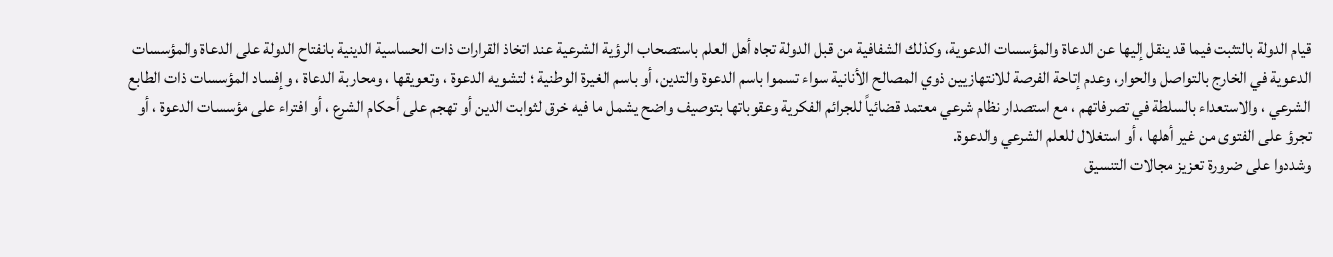قيام الدولة بالتثبت فيما قد ينقل إليها عن الدعاة والمؤسسات الدعوية، وكذلك الشفافية من قبل الدولة تجاه أهل العلم باستصحاب الرؤية الشرعية عند اتخاذ القرارات ذات الحساسية الدينية بانفتاح الدولة على الدعاة والمؤسسات الدعوية في الخارج بالتواصل والحوار، وعدم إتاحة الفرصة للانتهازيين ذوي المصالح الأنانية سواء تسموا باسم الدعوة والتدين، أو باسم الغيرة الوطنية ؛ لتشويه الدعوة ، وتعويقها ، ومحاربة الدعاة ، وإفساد المؤسسات ذات الطابع الشرعي ، والاستعداء بالسلطة في تصرفاتهم ، مع استصدار نظام شرعي معتمد قضائياً للجرائم الفكرية وعقوباتها بتوصيف واضح يشمل ما فيه خرق لثوابت الدين أو تهجم على أحكام الشرع ، أو افتراء على مؤسسات الدعوة ، أو تجرؤ على الفتوى من غير أهلها ، أو استغلال للعلم الشرعي والدعوة.
وشددوا على ضرورة تعزيز مجالات التنسيق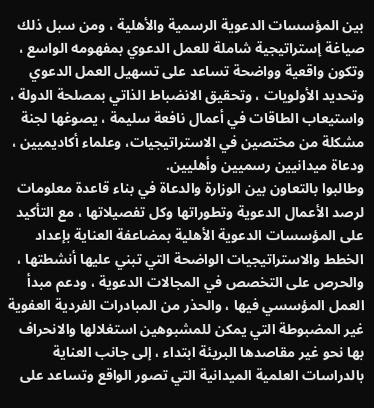بين المؤسسات الدعوية الرسمية والأهلية ، ومن سبل ذلك صياغة إستراتيجية شاملة للعمل الدعوي بمفهومه الواسع ، وتكون واقعية وواضحة تساعد على تسهيل العمل الدعوي وتحديد الأولويات ، وتحقيق الانضباط الذاتي بمصلحة الدولة ، واستيعاب الطاقات في أعمال نافعة سليمة ، يصوغها لجنة مشكلة من مختصين في الاستراتيجيات، وعلماء أكاديميين ، ودعاة ميدانيين رسميين وأهليين.
وطالبوا بالتعاون بين الوزارة والدعاة في بناء قاعدة معلومات لرصد الأعمال الدعوية وتطوراتها وكل تفصيلاتها ، مع التأكيد على المؤسسات الدعوية الأهلية بمضاعفة العناية بإعداد الخطط والاستراتيجيات الواضحة التي تبني عليها أنشطتها ، والحرص على التخصص في المجالات الدعوية ، ودعم مبدأ العمل المؤسسي فيها ، والحذر من المبادرات الفردية العفوية غير المضبوطة التي يمكن للمشبوهين استغلالها والانحراف بها نحو غير مقاصدها البريئة ابتداء ، إلى جانب العناية بالدراسات العلمية الميدانية التي تصور الواقع وتساعد على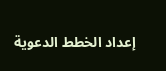إعداد الخطط الدعوية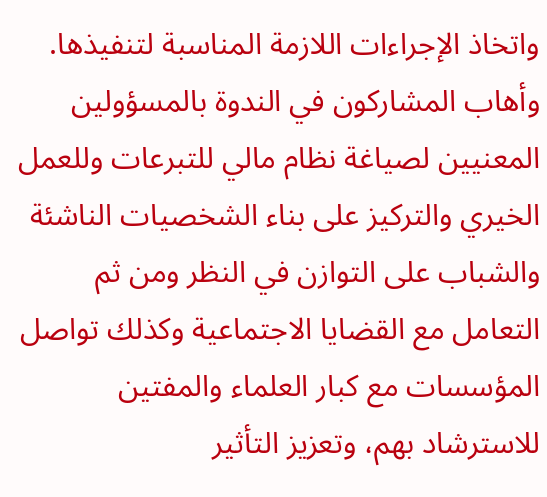واتخاذ الإجراءات اللازمة المناسبة لتنفيذها.
وأهاب المشاركون في الندوة بالمسؤولين المعنيين لصياغة نظام مالي للتبرعات وللعمل الخيري والتركيز على بناء الشخصيات الناشئة والشباب على التوازن في النظر ومن ثم التعامل مع القضايا الاجتماعية وكذلك تواصل المؤسسات مع كبار العلماء والمفتين للاسترشاد بهم، وتعزيز التأثير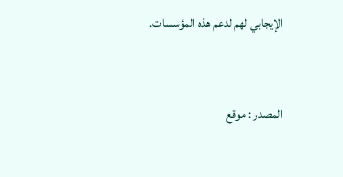الإيجابي لهم لدعم هذه المؤسسات.


المصدر : موقع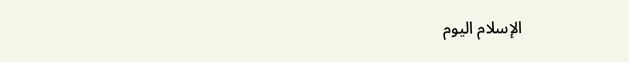الإسلام اليوم